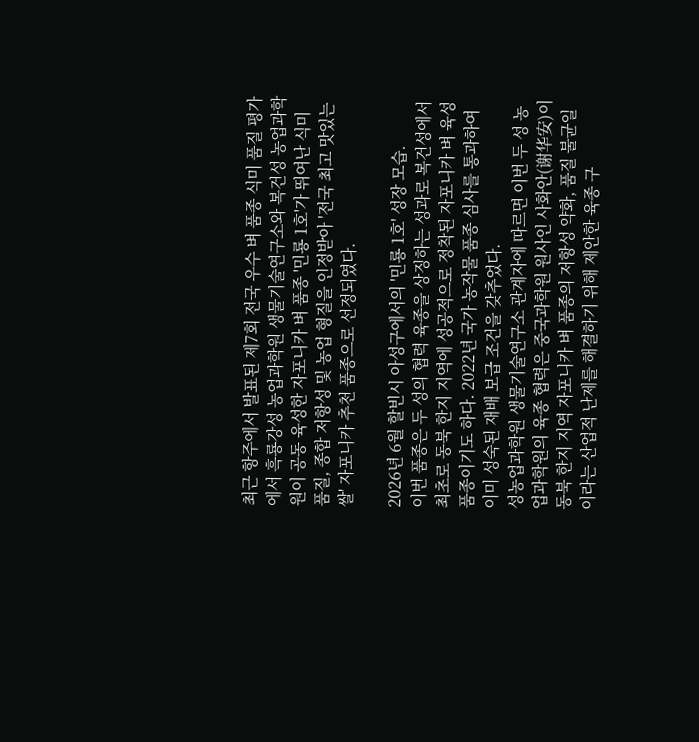최근 항주에서 발표된 제7회 전국 우수 벼 품종 식미 품질 평가에서 흑룡강성 농업과학원 생물기술연구소와 복건성 농업과학원이 공동 육성한 자포니카 벼 품종 '민룡 1호'가 뛰여난 식미 품질, 종합 저항성 및 농업 형질을 인정받아 '전국 최고 맛있는 쌀' 자포니카 추천 품종으로 선정되였다.

2026년 6월 할빈시 아성구에서의 '민룡 1호' 성장 모습.
이번 품종은 두 성의 협력 육종을 상징하는 성과로 복건성에서 최초로 동북 한지 지역에 성공적으로 정착된 자포니카 벼 육성 품종이기도 하다. 2022년 국가 농작물 품종 심사를 통과하여 이미 성숙된 재배 보급 조건을 갖추었다.
성농업과학원 생물기술연구소 관계자에 따르면 이번 두 성 농업과학원의 육종 협력은 중국과학원 원사인 사화안(谢华安)이 동북 한지 지역 자포니카 벼 품종의 저항성 약화, 품질 불균일이라는 산업적 난제를 해결하기 위해 제안한 육종 구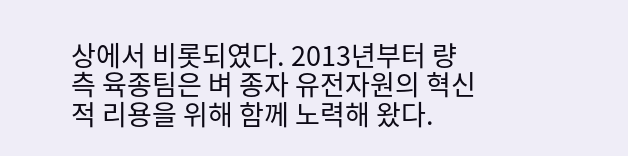상에서 비롯되였다. 2013년부터 량측 육종팀은 벼 종자 유전자원의 혁신적 리용을 위해 함께 노력해 왔다.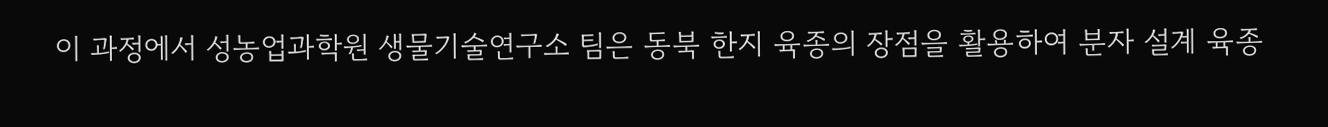이 과정에서 성농업과학원 생물기술연구소 팀은 동북 한지 육종의 장점을 활용하여 분자 설계 육종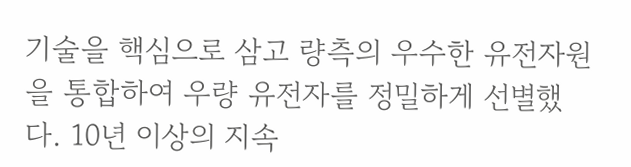기술을 핵심으로 삼고 량측의 우수한 유전자원을 통합하여 우량 유전자를 정밀하게 선별했다. 10년 이상의 지속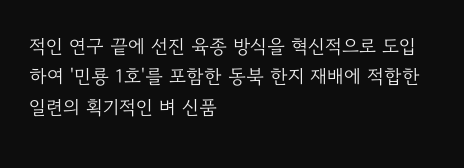적인 연구 끝에 선진 육종 방식을 혁신적으로 도입하여 '민룡 1호'를 포함한 동북 한지 재배에 적합한 일련의 획기적인 벼 신품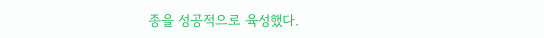종을 성공적으로 육성했다.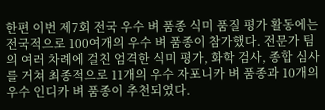한편 이번 제7회 전국 우수 벼 품종 식미 품질 평가 활동에는 전국적으로 100여개의 우수 벼 품종이 참가했다. 전문가 팀의 여러 차례에 걸친 엄격한 식미 평가, 화학 검사, 종합 심사를 거쳐 최종적으로 11개의 우수 자포니카 벼 품종과 10개의 우수 인디카 벼 품종이 추천되였다.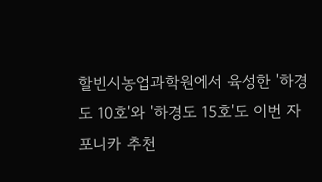할빈시농업과학원에서 육성한 '하경도 10호'와 '하경도 15호'도 이번 자포니카 추천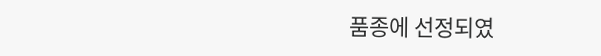품종에 선정되였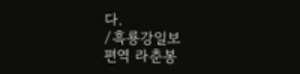다.
/흑룡강일보
편역 라춘봉